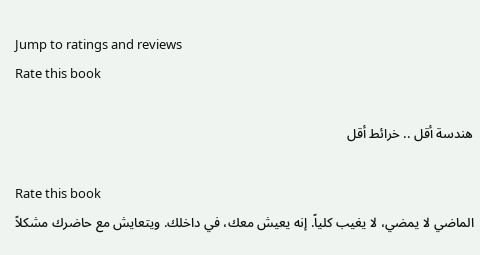Jump to ratings and reviews
Rate this book

هندسة أقل .. خرائط أقل

Rate this book
الماضي لا يمضي، لا يغيب كلياً. إنه يعيش معك، في داخلك. ويتعايش مع حاضرك مشكلاً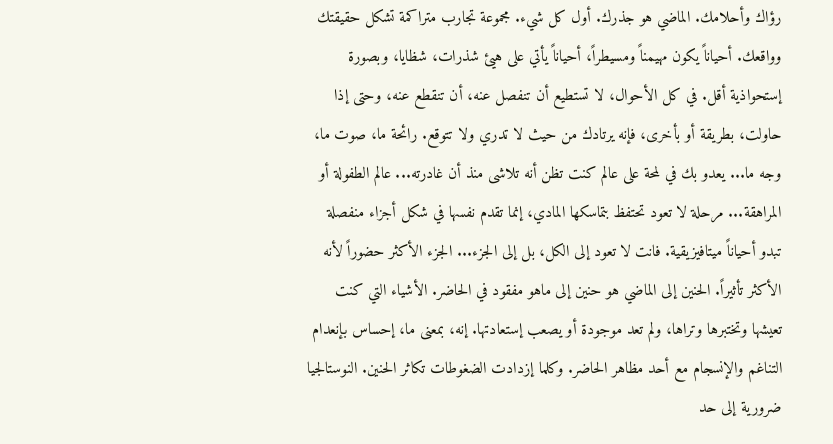رؤاك وأحلامك. الماضي هو جذرك. أول كل شيء. مجموعة تجارب متراكمة تشكل حقيقتك وواقعك. أحياناً يكون مهيمناً ومسيطراً، أحياناً يأتي على هيئ شذرات، شظايا، وبصورة إستحواذية أقل. في كل الأحوال، لا تستطيع أن تنفصل عنه، أن تنقطع عنه، وحتى إذا حاولت، بطريقة أو بأخرى، فإنه يرتادك من حيث لا تدري ولا تتوقع. رائحة ما، صوت ما، وجه ما... يعدو بك في لمحة على عالم كنت تظن أنه تلاشى منذ أن غادرته... عالم الطفولة أو المراهقة... مرحلة لا تعود تحتفظ بتماسكها المادي، إنما تقدم نفسها في شكل أجزاء منفصلة تبدو أحياناً ميتافيزيقية. فانت لا تعود إلى الكل، بل إلى الجزء... الجزء الأكثر حضوراً لأنه الأكثر تأثيراً. الحنين إلى الماضي هو حنين إلى ماهو مفقود في الحاضر. الأشياء التي كنت تعيشها وتختبرها وتراها، ولم تعد موجودة أو يصعب إستعادتها. إنه، بمعنى ما، إحساس بإنعدام التناغم والإنسجام مع أحد مظاهر الحاضر. وكلما إزدادت الضغوطات تكاثر الحنين. النوستالجيا ضرورية إلى حد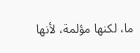ما، لكنها مؤلمة، لأنها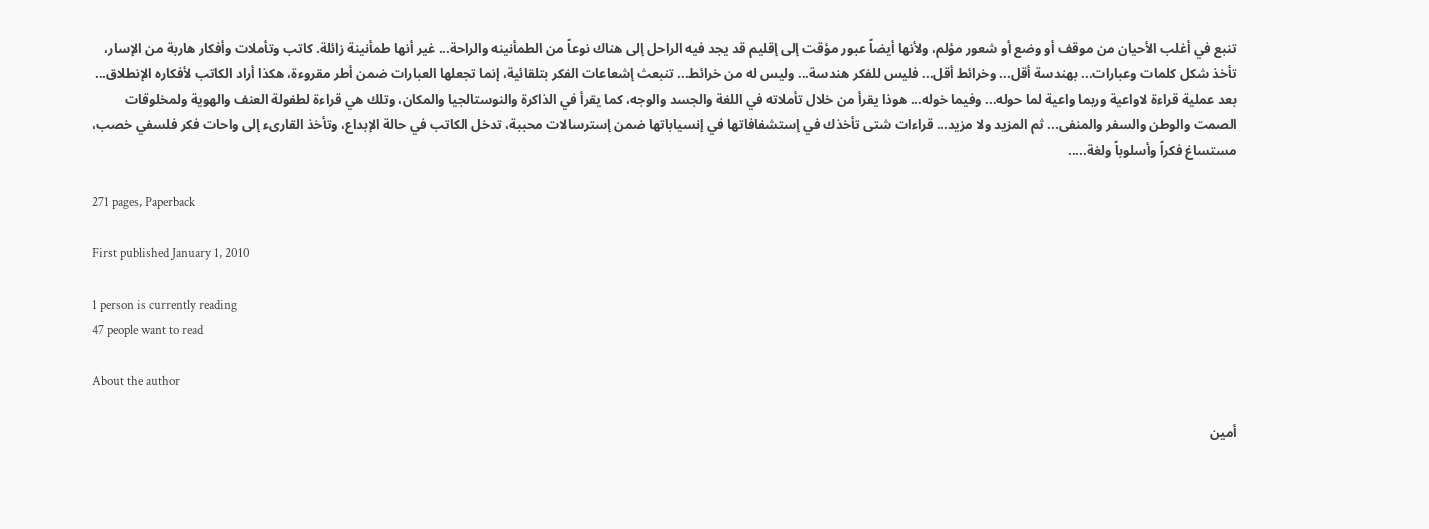تنبع في أغلب الأحيان من موقف أو وضع أو شعور مؤلم، ولأنها أيضاً عبور مؤقت إلى إقليم قد يجد فيه الراحل إلى هناك نوعاً من الطمأنينه والراحة... غير أنها طمأنينة زائلة. كاتب وتأملات وأفكار هاربة من الإسار، تأخذ شكل كلمات وعبارات... بهندسة أقل... وخرائط أقل... فليس للفكر هندسة... وليس له من خرائط... تنبعث إشعاعات الفكر بتلقائية، إنما تجعلها العبارات ضمن أطر مقروءة، هكذا أراد الكاتب لأفكاره الإنطلاق... بعد عملية قراءة لاواعية وربما واعية لما حوله... وفيما خوله... هوذا يقرأ من خلال تأملاته في اللغة والجسد والوجه، كما يقرأ في الذاكرة والنوستالجيا والمكان، وتلك هي قراءة لطفولة العنف والهوية ولمخلوقات الصمت والوطن والسفر والمنفى... ثم المزيد ولا مزيد... قراءات شتى تأخذك في إستشفافاتها في إنسياباتها ضمن إسترسالات محببة، تدخل الكاتب في حالة الإبداع، وتأخذ القارىء إلى واحات فكر فلسفي خصب، مستساغ فكراً وأسلوباً ولغة.....

271 pages, Paperback

First published January 1, 2010

1 person is currently reading
47 people want to read

About the author

أمين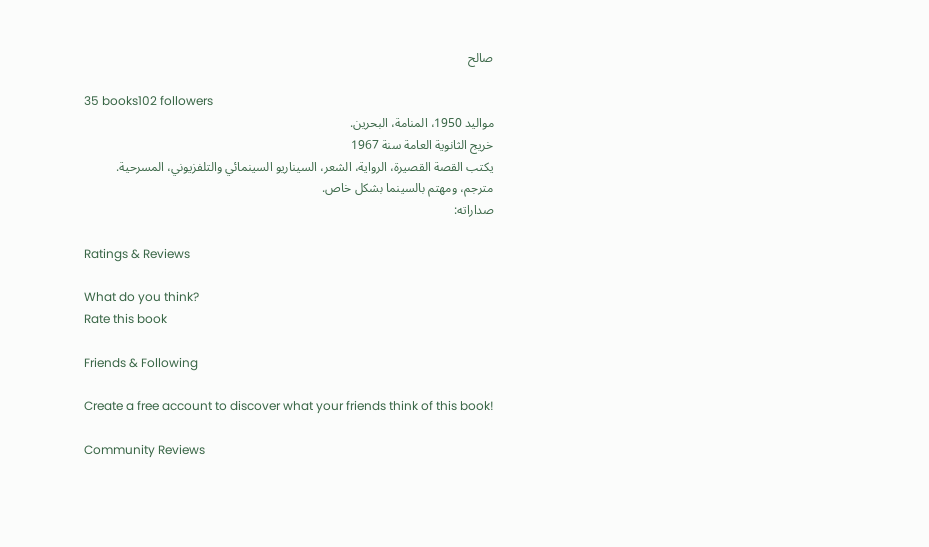صالح

35 books102 followers
مواليد 1950، المنامة، البحرين.
خريج الثانوية العامة سنة 1967
يكتب القصة القصيرة، الرواية، الشعر، السيناريو السينمائي والتلفزيوني، المسرحية.
مترجم، ومهتم بالسينما بشكل خاص.
صداراته:

Ratings & Reviews

What do you think?
Rate this book

Friends & Following

Create a free account to discover what your friends think of this book!

Community Reviews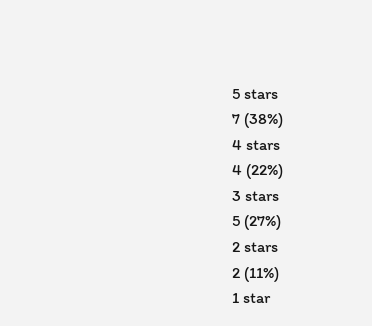5 stars
7 (38%)
4 stars
4 (22%)
3 stars
5 (27%)
2 stars
2 (11%)
1 star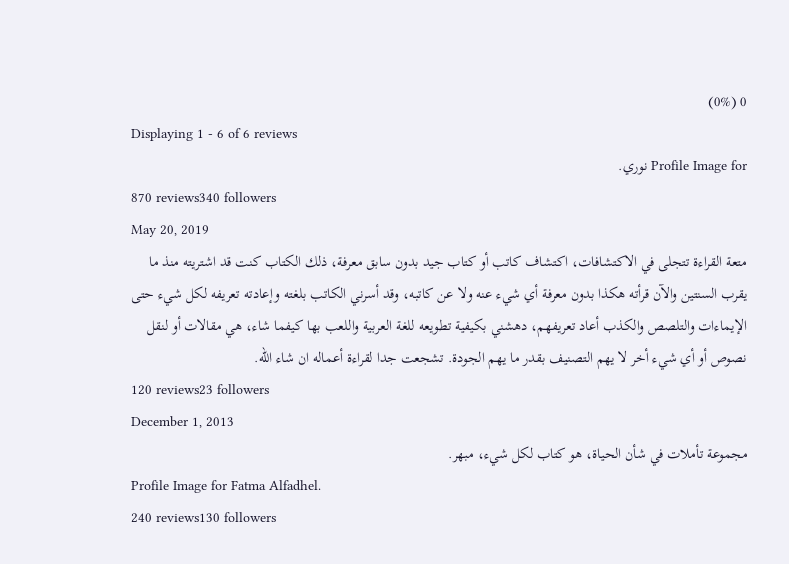0 (0%)
Displaying 1 - 6 of 6 reviews
Profile Image for نوري.
870 reviews340 followers
May 20, 2019
متعة القراءة تتجلى في الاكتشافات، اكتشاف كاتب أو كتاب جيد بدون سابق معرفة، ذلك الكتاب كنت قد اشتريته منذ ما يقرب السنتين والآن قرأته هكذا بدون معرفة أي شيء عنه ولا عن كاتبه، وقد أسرني الكاتب بلغته وإعادته تعريفه لكل شيء حتى الإيماءات والتلصص والكذب أعاد تعريفهم، دهشني بكيفية تطويعه للغة العربية واللعب بها كيفما شاء، هي مقالات أو لنقل نصوص أو أي شيء أخر لا يهم التصنيف بقدر ما يهم الجودة. تشجعت جدا لقراءة أعماله ان شاء الله.
120 reviews23 followers
December 1, 2013
مجموعة تأملات في شأن الحياة، هو كتاب لكل شيء، مبهر.
Profile Image for Fatma Alfadhel.
240 reviews130 followers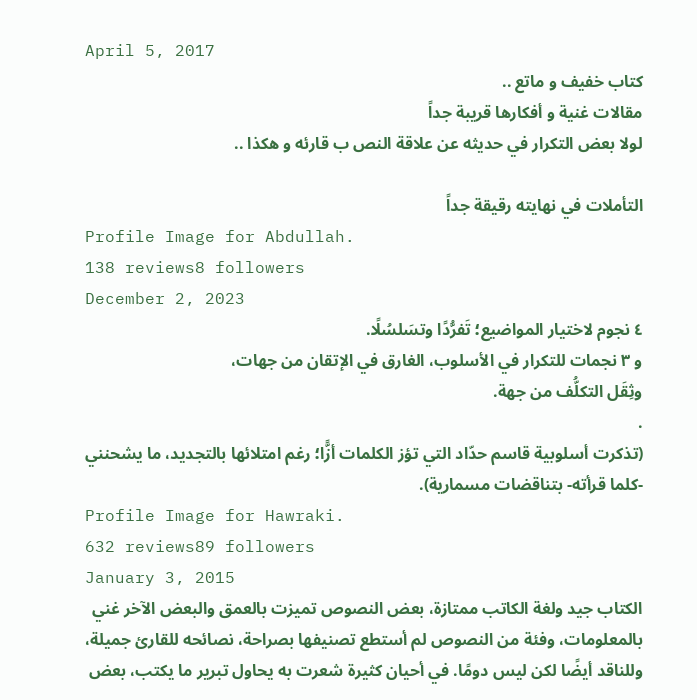April 5, 2017
كتاب خفيف و ماتع ..
مقالات غنية و أفكارها قريبة جداً
لولا بعض التكرار في حديثه عن علاقة النص ب قارئه و هكذا ..

التأملات في نهايته رقيقة جداً
Profile Image for Abdullah.
138 reviews8 followers
December 2, 2023
٤ نجوم لاختيار المواضيع؛ تَفرُّدًا وتسَلسُلًا.
و ٣ نجمات للتكرار في الأسلوب، الغارق في الإتقان من جهات،
وثِقَل التكلُّف من جهة.
.
(تذكرت أسلوبية قاسم حدّاد التي تؤز الكلمات أزًّا؛ رغم امتلائها بالتجديد، ما يشحنني -كلما قرأته- بتناقضات مسمارية).
Profile Image for Hawraki.
632 reviews89 followers
January 3, 2015
الكتاب جيد ولغة الكاتب ممتازة، بعض النصوص تميزت بالعمق والبعض الآخر غني بالمعلومات، وفئة من النصوص لم أستطع تصنيفها بصراحة، نصائحه للقارئ جميلة، وللناقد أيضًا لكن ليس دومًا. في أحيان كثيرة شعرت به يحاول تبرير ما يكتب، بعض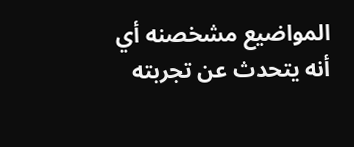المواضيع مشخصنه أي أنه يتحدث عن تجربته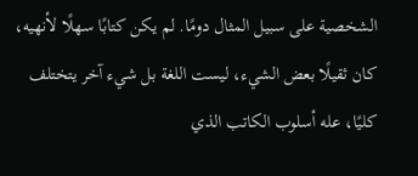الشخصية على سبيل المثال دومًا. لم يكن كتابًا سهلًا لأنهيه، كان ثقيلًا بعض الشيء، ليست اللغة بل شيء آخر يتختلف كليًا، عله أسلوب الكاتب الذي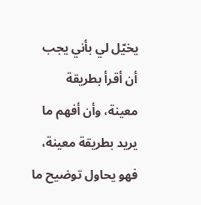يخيّل لي بأني يجب أن أقرأ بطريقة معينة، وأن أفهم ما يريد بطريقة معينة، فهو يحاول توضيح ما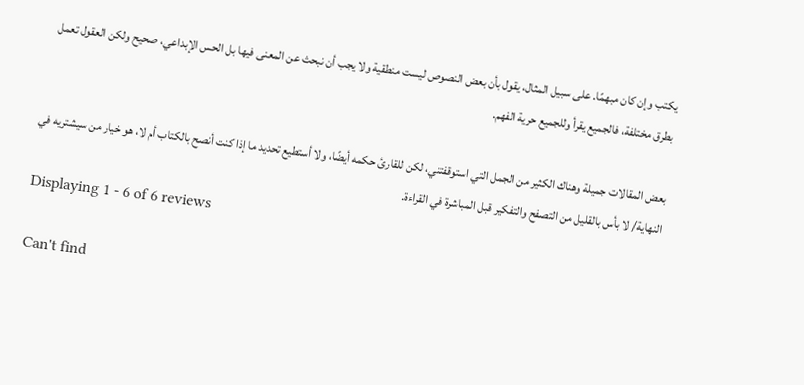يكتب وإن كان مبهمًا. على سبيل المثال، يقول بأن بعض النصوص ليست منطقية ولا يجب أن نبحث عن المعنى فيها بل الحس الإبداعي، صحيح ولكن العقول تعمل بطرق مختلفة، فالجميع يقرأ وللجميع حرية الفهم.

بعض المقالات جميلة وهناك الكثير من الجمل التي استوقفتني، لكن للقارئ حكمه أيضًا، ولا أستطيع تحديد ما إذا كنت أنصح بالكتاب أم لا، هو خيار من سيشتريه في النهاية/ لا بأس بالقليل من التصفح والتفكير قبل المباشرة في القراءة.
Displaying 1 - 6 of 6 reviews

Can't find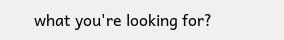what you're looking for?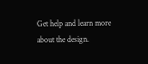Get help and learn more about the design.